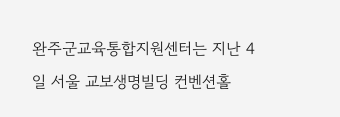완주군교육통합지원센터는 지난 4일 서울 교보생명빌딩 컨벤션홀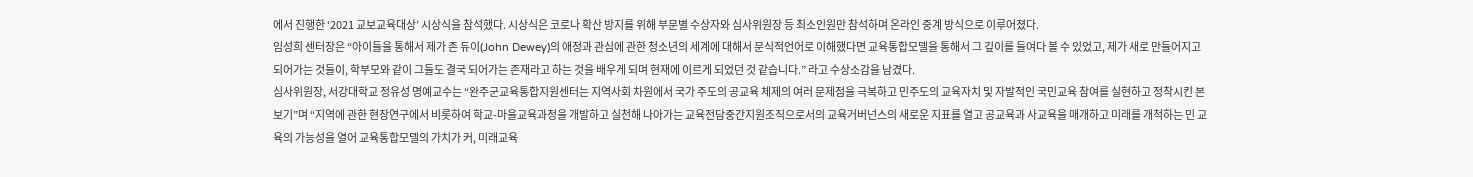에서 진행한 ‘2021 교보교육대상’ 시상식을 참석했다. 시상식은 코로나 확산 방지를 위해 부문별 수상자와 심사위원장 등 최소인원만 참석하며 온라인 중계 방식으로 이루어졌다.
임성희 센터장은 “아이들을 통해서 제가 존 듀이(John Dewey)의 애정과 관심에 관한 청소년의 세계에 대해서 문식적언어로 이해했다면 교육통합모델을 통해서 그 깊이를 들여다 볼 수 있었고, 제가 새로 만들어지고 되어가는 것들이, 학부모와 같이 그들도 결국 되어가는 존재라고 하는 것을 배우게 되며 현재에 이르게 되었던 것 같습니다.” 라고 수상소감을 남겼다.
심사위원장, 서강대학교 정유성 명예교수는 “완주군교육통합지원센터는 지역사회 차원에서 국가 주도의 공교육 체제의 여러 문제점을 극복하고 민주도의 교육자치 및 자발적인 국민교육 참여를 실현하고 정착시킨 본보기”며 “지역에 관한 현장연구에서 비롯하여 학교-마을교육과정을 개발하고 실천해 나아가는 교육전담중간지원조직으로서의 교육거버넌스의 새로운 지표를 열고 공교육과 사교육을 매개하고 미래를 개척하는 민 교육의 가능성을 열어 교육통합모델의 가치가 커, 미래교육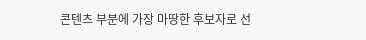콘텐츠 부분에 가장 마땅한 후보자로 선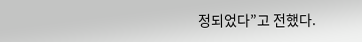정되었다”고 전했다.